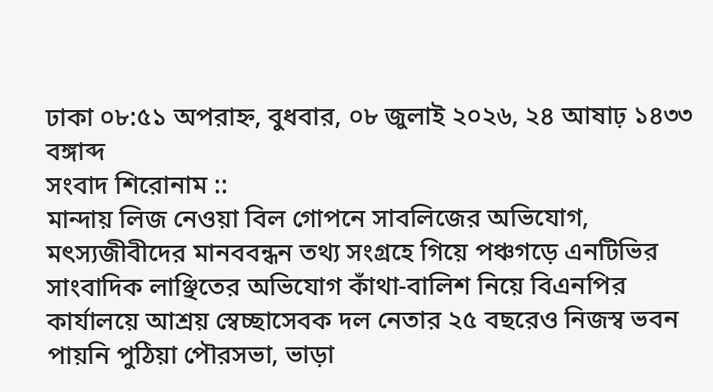ঢাকা ০৮:৫১ অপরাহ্ন, বুধবার, ০৮ জুলাই ২০২৬, ২৪ আষাঢ় ১৪৩৩ বঙ্গাব্দ
সংবাদ শিরোনাম ::
মান্দায় লিজ নেওয়া বিল গোপনে সাবলিজের অভিযোগ, মৎস্যজীবীদের মানববন্ধন তথ্য সংগ্রহে গিয়ে পঞ্চগড়ে এনটিভির সাংবাদিক লাঞ্ছিতের অভিযোগ কাঁথা-বালিশ নিয়ে বিএনপির কার্যালয়ে আশ্রয় স্বেচ্ছাসেবক দল নেতার ২৫ বছরেও নিজস্ব ভবন পায়নি পুঠিয়া পৌরসভা, ভাড়া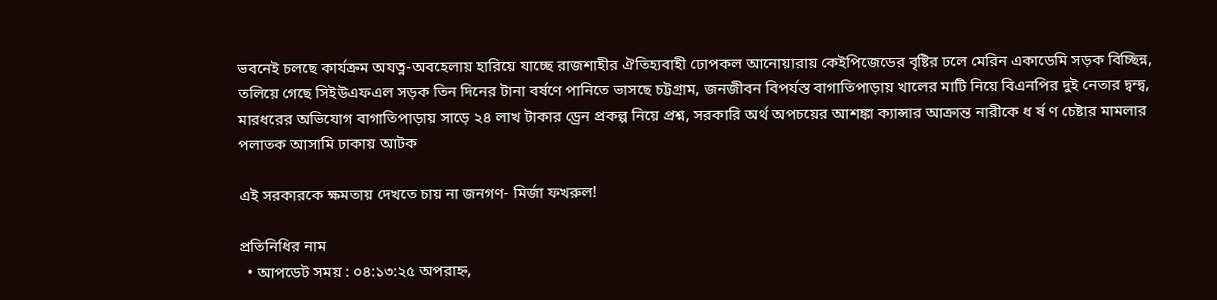ভবনেই চলছে কার্যক্রম অযত্ন-অবহেলায় হারিয়ে যাচ্ছে রাজশাহীর ঐতিহ্যবাহী ঢোপকল আনোয়ারায় কেইপিজেডের বৃষ্টির ঢলে মেরিন একাডেমি সড়ক বিচ্ছিন্ন, তলিয়ে গেছে সিইউএফএল সড়ক তিন দিনের টানা বর্ষণে পানিতে ভাসছে চট্টগ্রাম, জনজীবন বিপর্যস্ত বাগাতিপাড়ায় খালের মাটি নিয়ে বিএনপির দুই নেতার দ্বন্দ্ব, মারধরের অভিযোগ বাগাতিপাড়ায় সাড়ে ২৪ লাখ টাকার ড্রেন প্রকল্প নিয়ে প্রশ্ন, সরকারি অর্থ অপচয়ের আশঙ্কা ক্যান্সার আক্রান্ত নারীকে ধ র্ষ ণ চেষ্টার মামলার পলাতক আসামি ঢাকায় আটক

এই সরকারকে ক্ষমতায় দেখতে চায় না জনগণ- মির্জা ফখরুল!

প্রতিনিধির নাম
  • আপডেট সময় : ০৪:১৩:২৫ অপরাহ্ন,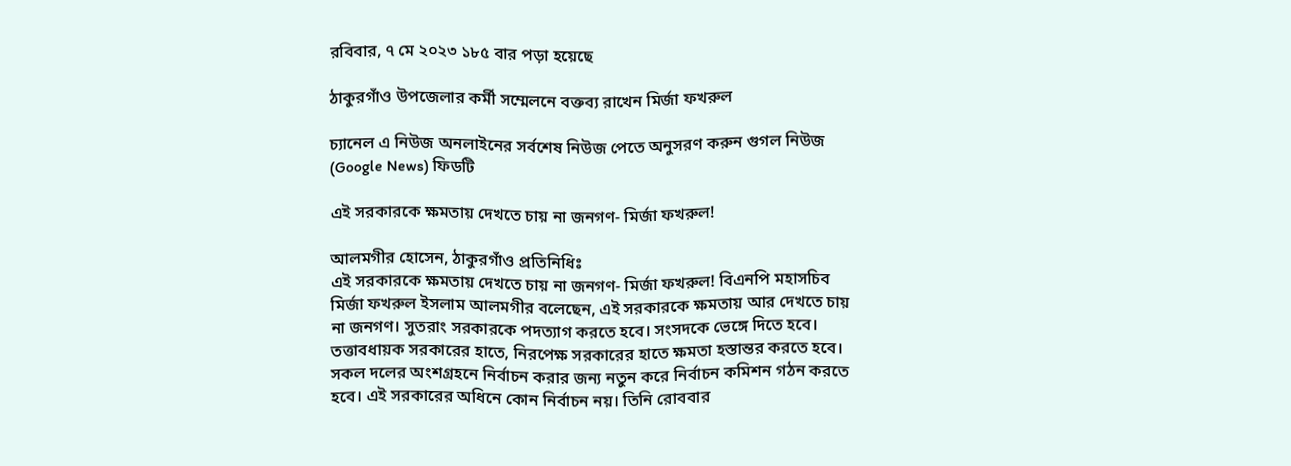রবিবার, ৭ মে ২০২৩ ১৮৫ বার পড়া হয়েছে

ঠাকুরগাঁও উপজেলার কর্মী সম্মেলনে বক্তব্য রাখেন মির্জা ফখরুল

চ্যানেল এ নিউজ অনলাইনের সর্বশেষ নিউজ পেতে অনুসরণ করুন গুগল নিউজ (Google News) ফিডটি

এই সরকারকে ক্ষমতায় দেখতে চায় না জনগণ- মির্জা ফখরুল!

আলমগীর হোসেন, ঠাকুরগাঁও প্রতিনিধিঃ
এই সরকারকে ক্ষমতায় দেখতে চায় না জনগণ- মির্জা ফখরুল! বিএনপি মহাসচিব মির্জা ফখরুল ইসলাম আলমগীর বলেছেন, এই সরকারকে ক্ষমতায় আর দেখতে চায় না জনগণ। সুতরাং সরকারকে পদত্যাগ করতে হবে। সংসদকে ভেঙ্গে দিতে হবে। তত্তাবধায়ক সরকারের হাতে, নিরপেক্ষ সরকারের হাতে ক্ষমতা হস্তান্তর করতে হবে। সকল দলের অংশগ্রহনে নির্বাচন করার জন্য নতুন করে নির্বাচন কমিশন গঠন করতে হবে। এই সরকারের অধিনে কোন নির্বাচন নয়। তিনি রোববার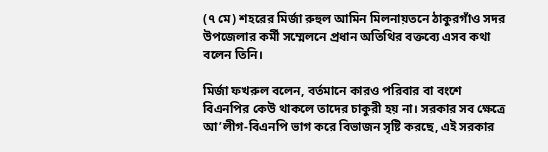(৭ মে) শহরের মির্জা রুহুল আমিন মিলনায়তনে ঠাকুরগাঁও সদর উপজেলার কর্মী সম্মেলনে প্রধান অতিথির বক্তব্যে এসব কথা বলেন তিনি।

মির্জা ফখরুল বলেন, বর্তমানে কারও পরিবার বা বংশে বিএনপির কেউ থাকলে তাদের চাকুরী হয় না। সরকার সব ক্ষেত্রে আ’লীগ-বিএনপি ভাগ করে বিভাজন সৃষ্টি করছে, এই সরকার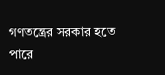গণতন্ত্রের সরকার হতে পারে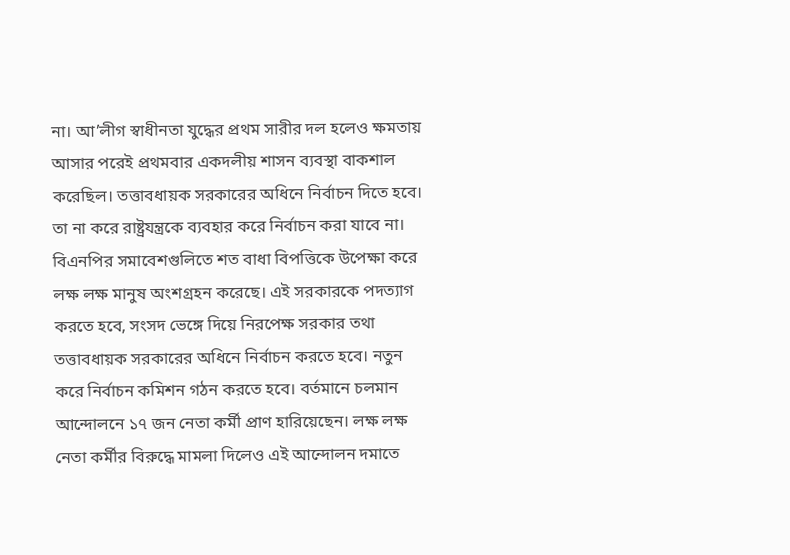না। আ’লীগ স্বাধীনতা যুদ্ধের প্রথম সারীর দল হলেও ক্ষমতায় আসার পরেই প্রথমবার একদলীয় শাসন ব্যবস্থা বাকশাল করেছিল। তত্তাবধায়ক সরকারের অধিনে নির্বাচন দিতে হবে। তা না করে রাষ্ট্রযন্ত্রকে ব্যবহার করে নির্বাচন করা যাবে না। বিএনপির সমাবেশগুলিতে শত বাধা বিপত্তিকে উপেক্ষা করে লক্ষ লক্ষ মানুষ অংশগ্রহন করেছে। এই সরকারকে পদত্যাগ করতে হবে, সংসদ ভেঙ্গে দিয়ে নিরপেক্ষ সরকার তথা তত্তাবধায়ক সরকারের অধিনে নির্বাচন করতে হবে। নতুন করে নির্বাচন কমিশন গঠন করতে হবে। বর্তমানে চলমান আন্দোলনে ১৭ জন নেতা কর্মী প্রাণ হারিয়েছেন। লক্ষ লক্ষ নেতা কর্মীর বিরুদ্ধে মামলা দিলেও এই আন্দোলন দমাতে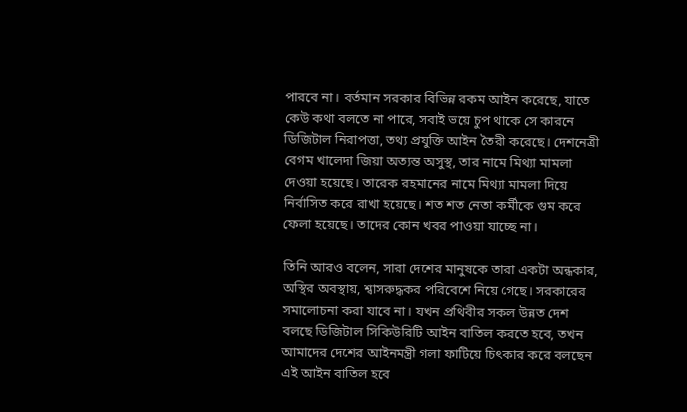পারবে না। বর্তমান সরকার বিভিন্ন রকম আইন করেছে, যাতে কেউ কথা বলতে না পারে, সবাই ভয়ে চুপ থাকে সে কারনে ডিজিটাল নিরাপত্তা, তথ্য প্রযুক্তি আইন তৈরী করেছে। দেশনেত্রী বেগম খালেদা জিয়া অত্যন্ত অসুস্থ, তার নামে মিথ্যা মামলা দেওয়া হয়েছে। তারেক রহমানের নামে মিথ্যা মামলা দিয়ে নির্বাসিত করে রাখা হয়েছে। শত শত নেতা কর্মীকে গুম করে ফেলা হয়েছে। তাদের কোন খবর পাওয়া যাচ্ছে না।

তিনি আরও বলেন, সারা দেশের মানুষকে তারা একটা অন্ধকার, অস্থির অবস্থায়, শ্বাসরুদ্ধকর পরিবেশে নিয়ে গেছে। সরকারের সমালোচনা করা যাবে না। যখন প্রথিবীর সকল উন্নত দেশ বলছে ডিজিটাল সিকিউরিটি আইন বাতিল করতে হবে, তখন আমাদের দেশের আইনমন্ত্রী গলা ফাটিয়ে চিৎকার করে বলছেন এই আইন বাতিল হবে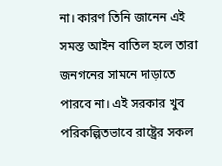না। কারণ তিনি জানেন এই সমস্ত আইন বাতিল হলে তারা জনগনের সামনে দাড়াতে পারবে না। এই সরকার খুব পরিকল্পিতভাবে রাষ্ট্রের সকল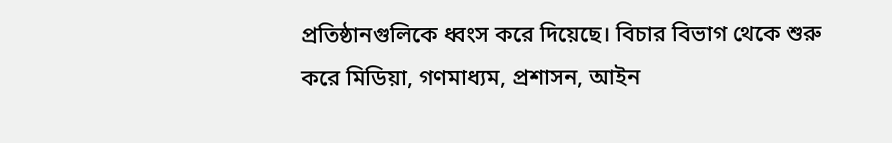প্রতিষ্ঠানগুলিকে ধ্বংস করে দিয়েছে। বিচার বিভাগ থেকে শুরু করে মিডিয়া, গণমাধ্যম, প্রশাসন, আইন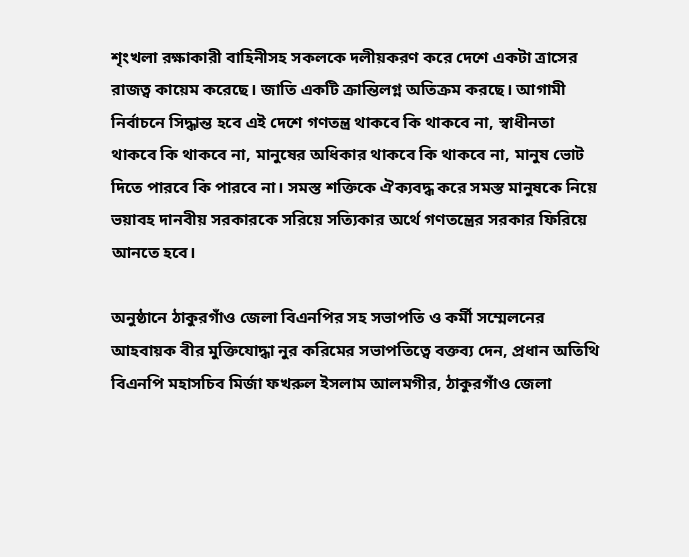শৃংখলা রক্ষাকারী বাহিনীসহ সকলকে দলীয়করণ করে দেশে একটা ত্রাসের রাজত্ব কায়েম করেছে। জাতি একটি ক্রান্তিলগ্ন অতিক্রম করছে। আগামী নির্বাচনে সিদ্ধান্ত হবে এই দেশে গণতন্ত্র থাকবে কি থাকবে না, স্বাধীনতা থাকবে কি থাকবে না, মানুষের অধিকার থাকবে কি থাকবে না, মানুষ ভোট দিতে পারবে কি পারবে না। সমস্ত শক্তিকে ঐক্যবদ্ধ করে সমস্ত মানুষকে নিয়ে ভয়াবহ দানবীয় সরকারকে সরিয়ে সত্যিকার অর্থে গণতন্ত্রের সরকার ফিরিয়ে আনতে হবে।

অনুষ্ঠানে ঠাকুরগাঁও জেলা বিএনপির সহ সভাপতি ও কর্মী সম্মেলনের আহবায়ক বীর মুক্তিযোদ্ধা নুর করিমের সভাপতিত্বে বক্তব্য দেন, প্রধান অতিথি বিএনপি মহাসচিব মির্জা ফখরুল ইসলাম আলমগীর, ঠাকুরগাঁও জেলা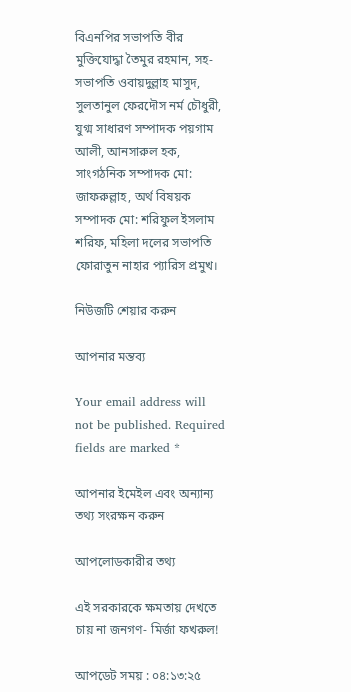বিএনপির সভাপতি বীর মুক্তিযোদ্ধা তৈমুর রহমান, সহ- সভাপতি ওবায়দুল্লাহ মাসুদ, সুলতানুল ফেরদৌস নর্ম চৌধুরী, যুগ্ম সাধারণ সম্পাদক পয়গাম আলী, আনসারুল হক, সাংগঠনিক সম্পাদক মো: জাফরুল্লাহ, অর্থ বিষয়ক সম্পাদক মো: শরিফুল ইসলাম শরিফ, মহিলা দলের সভাপতি ফোরাতুন নাহার প্যারিস প্রমুখ।

নিউজটি শেয়ার করুন

আপনার মন্তব্য

Your email address will not be published. Required fields are marked *

আপনার ইমেইল এবং অন্যান্য তথ্য সংরক্ষন করুন

আপলোডকারীর তথ্য

এই সরকারকে ক্ষমতায় দেখতে চায় না জনগণ- মির্জা ফখরুল!

আপডেট সময় : ০৪:১৩:২৫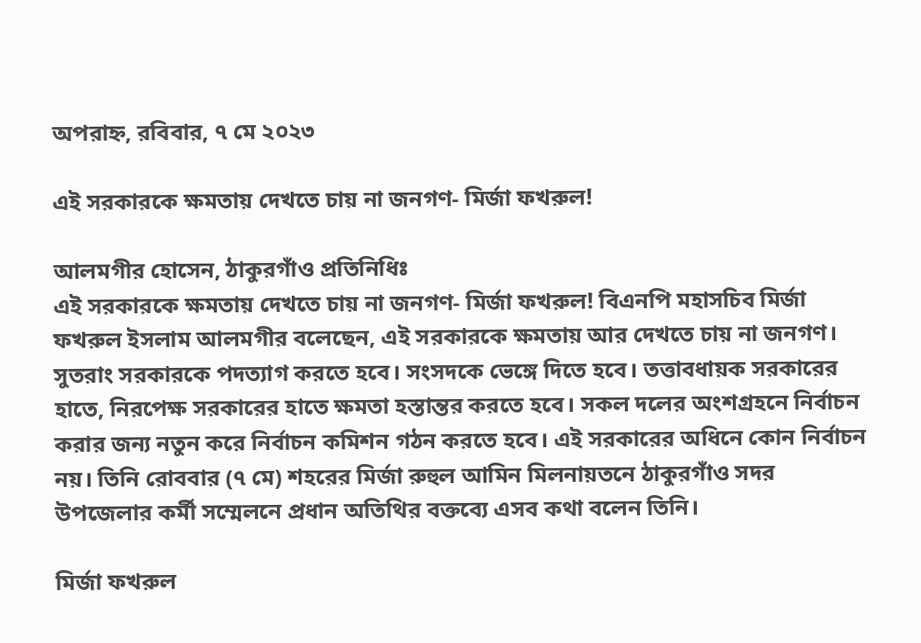অপরাহ্ন, রবিবার, ৭ মে ২০২৩

এই সরকারকে ক্ষমতায় দেখতে চায় না জনগণ- মির্জা ফখরুল!

আলমগীর হোসেন, ঠাকুরগাঁও প্রতিনিধিঃ
এই সরকারকে ক্ষমতায় দেখতে চায় না জনগণ- মির্জা ফখরুল! বিএনপি মহাসচিব মির্জা ফখরুল ইসলাম আলমগীর বলেছেন, এই সরকারকে ক্ষমতায় আর দেখতে চায় না জনগণ। সুতরাং সরকারকে পদত্যাগ করতে হবে। সংসদকে ভেঙ্গে দিতে হবে। তত্তাবধায়ক সরকারের হাতে, নিরপেক্ষ সরকারের হাতে ক্ষমতা হস্তান্তর করতে হবে। সকল দলের অংশগ্রহনে নির্বাচন করার জন্য নতুন করে নির্বাচন কমিশন গঠন করতে হবে। এই সরকারের অধিনে কোন নির্বাচন নয়। তিনি রোববার (৭ মে) শহরের মির্জা রুহুল আমিন মিলনায়তনে ঠাকুরগাঁও সদর উপজেলার কর্মী সম্মেলনে প্রধান অতিথির বক্তব্যে এসব কথা বলেন তিনি।

মির্জা ফখরুল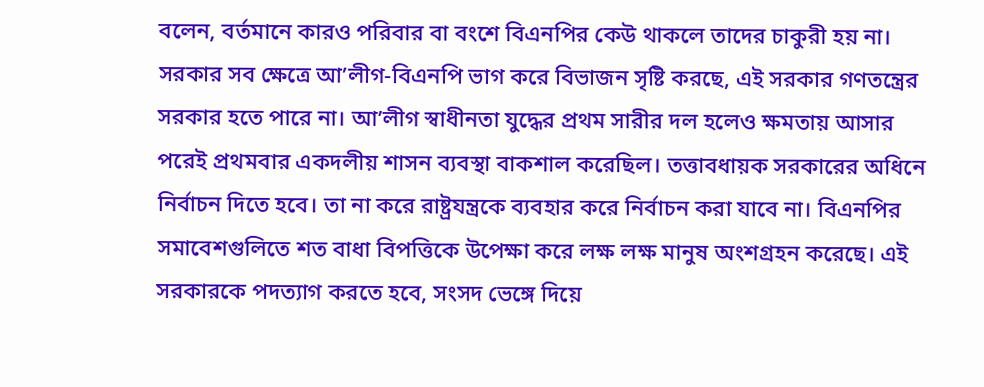বলেন, বর্তমানে কারও পরিবার বা বংশে বিএনপির কেউ থাকলে তাদের চাকুরী হয় না। সরকার সব ক্ষেত্রে আ’লীগ-বিএনপি ভাগ করে বিভাজন সৃষ্টি করছে, এই সরকার গণতন্ত্রের সরকার হতে পারে না। আ’লীগ স্বাধীনতা যুদ্ধের প্রথম সারীর দল হলেও ক্ষমতায় আসার পরেই প্রথমবার একদলীয় শাসন ব্যবস্থা বাকশাল করেছিল। তত্তাবধায়ক সরকারের অধিনে নির্বাচন দিতে হবে। তা না করে রাষ্ট্রযন্ত্রকে ব্যবহার করে নির্বাচন করা যাবে না। বিএনপির সমাবেশগুলিতে শত বাধা বিপত্তিকে উপেক্ষা করে লক্ষ লক্ষ মানুষ অংশগ্রহন করেছে। এই সরকারকে পদত্যাগ করতে হবে, সংসদ ভেঙ্গে দিয়ে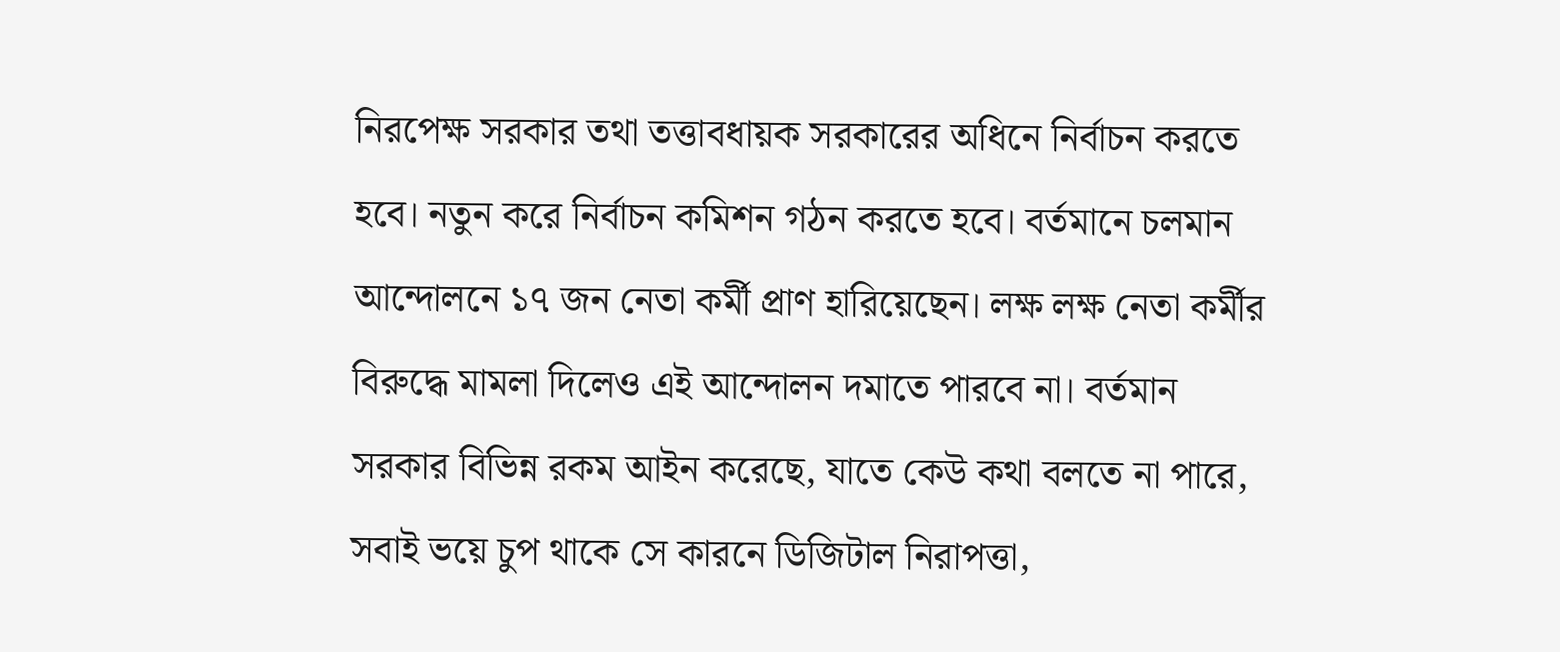নিরপেক্ষ সরকার তথা তত্তাবধায়ক সরকারের অধিনে নির্বাচন করতে হবে। নতুন করে নির্বাচন কমিশন গঠন করতে হবে। বর্তমানে চলমান আন্দোলনে ১৭ জন নেতা কর্মী প্রাণ হারিয়েছেন। লক্ষ লক্ষ নেতা কর্মীর বিরুদ্ধে মামলা দিলেও এই আন্দোলন দমাতে পারবে না। বর্তমান সরকার বিভিন্ন রকম আইন করেছে, যাতে কেউ কথা বলতে না পারে, সবাই ভয়ে চুপ থাকে সে কারনে ডিজিটাল নিরাপত্তা,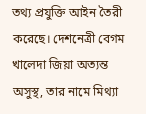তথ্য প্রযুক্তি আইন তৈরী করেছে। দেশনেত্রী বেগম খালেদা জিয়া অত্যন্ত অসুস্থ, তার নামে মিথ্যা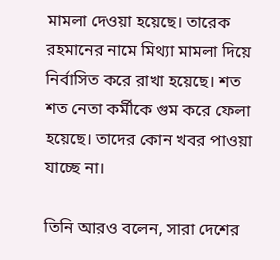মামলা দেওয়া হয়েছে। তারেক রহমানের নামে মিথ্যা মামলা দিয়ে নির্বাসিত করে রাখা হয়েছে। শত শত নেতা কর্মীকে গুম করে ফেলা হয়েছে। তাদের কোন খবর পাওয়া যাচ্ছে না।

তিনি আরও বলেন, সারা দেশের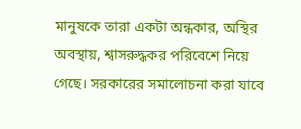মানুষকে তারা একটা অন্ধকার, অস্থির অবস্থায়, শ্বাসরুদ্ধকর পরিবেশে নিয়ে গেছে। সরকারের সমালোচনা করা যাবে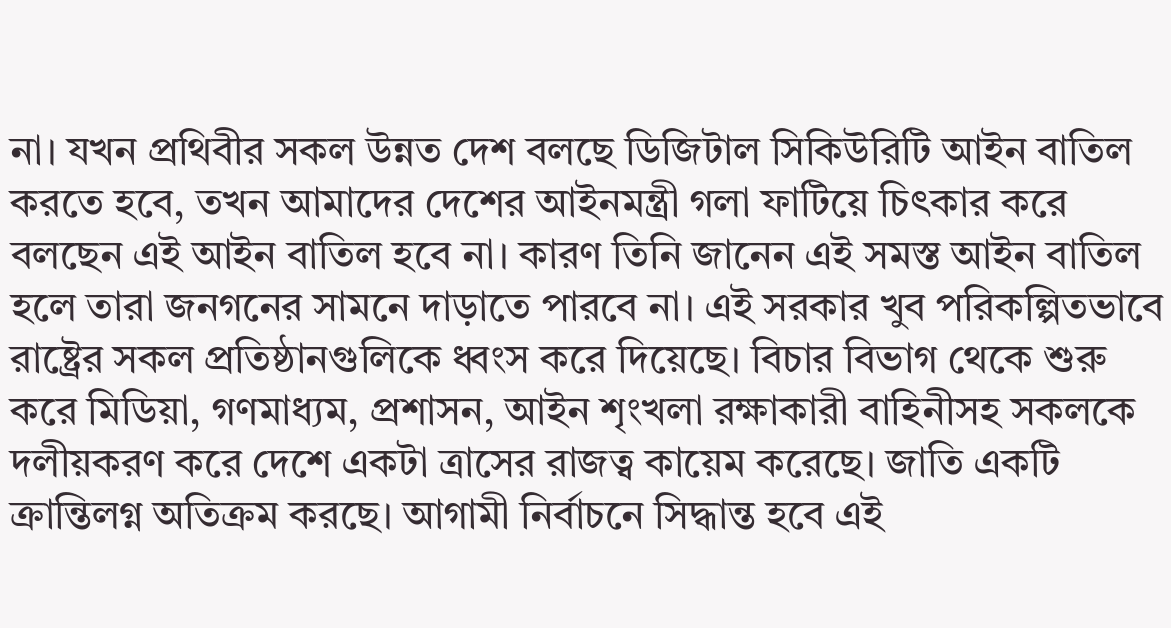না। যখন প্রথিবীর সকল উন্নত দেশ বলছে ডিজিটাল সিকিউরিটি আইন বাতিল করতে হবে, তখন আমাদের দেশের আইনমন্ত্রী গলা ফাটিয়ে চিৎকার করে বলছেন এই আইন বাতিল হবে না। কারণ তিনি জানেন এই সমস্ত আইন বাতিল হলে তারা জনগনের সামনে দাড়াতে পারবে না। এই সরকার খুব পরিকল্পিতভাবে রাষ্ট্রের সকল প্রতিষ্ঠানগুলিকে ধ্বংস করে দিয়েছে। বিচার বিভাগ থেকে শুরু করে মিডিয়া, গণমাধ্যম, প্রশাসন, আইন শৃংখলা রক্ষাকারী বাহিনীসহ সকলকে দলীয়করণ করে দেশে একটা ত্রাসের রাজত্ব কায়েম করেছে। জাতি একটি ক্রান্তিলগ্ন অতিক্রম করছে। আগামী নির্বাচনে সিদ্ধান্ত হবে এই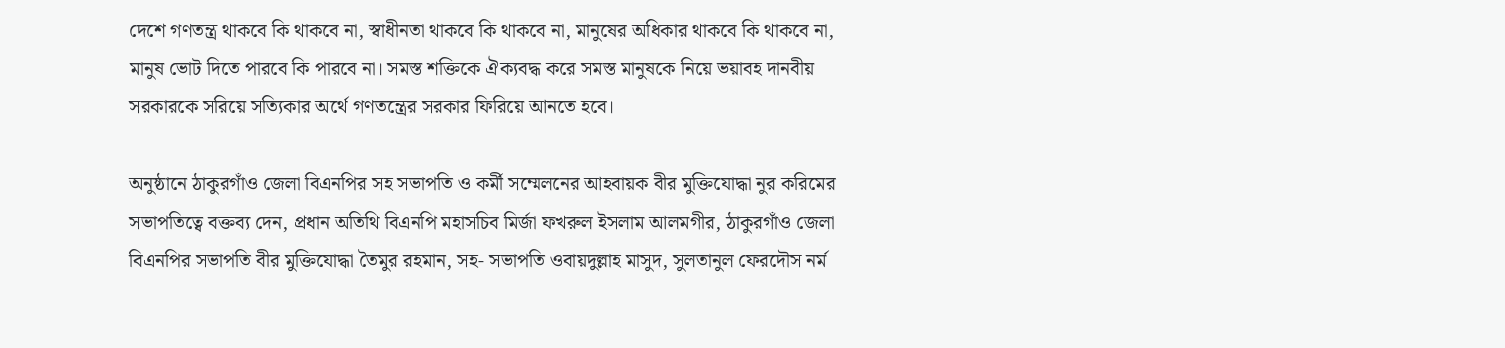দেশে গণতন্ত্র থাকবে কি থাকবে না, স্বাধীনতা থাকবে কি থাকবে না, মানুষের অধিকার থাকবে কি থাকবে না, মানুষ ভোট দিতে পারবে কি পারবে না। সমস্ত শক্তিকে ঐক্যবদ্ধ করে সমস্ত মানুষকে নিয়ে ভয়াবহ দানবীয় সরকারকে সরিয়ে সত্যিকার অর্থে গণতন্ত্রের সরকার ফিরিয়ে আনতে হবে।

অনুষ্ঠানে ঠাকুরগাঁও জেলা বিএনপির সহ সভাপতি ও কর্মী সম্মেলনের আহবায়ক বীর মুক্তিযোদ্ধা নুর করিমের সভাপতিত্বে বক্তব্য দেন, প্রধান অতিথি বিএনপি মহাসচিব মির্জা ফখরুল ইসলাম আলমগীর, ঠাকুরগাঁও জেলা বিএনপির সভাপতি বীর মুক্তিযোদ্ধা তৈমুর রহমান, সহ- সভাপতি ওবায়দুল্লাহ মাসুদ, সুলতানুল ফেরদৌস নর্ম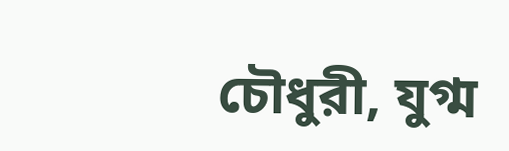চৌধুরী, যুগ্ম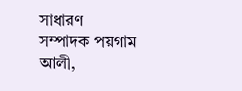সাধারণ সম্পাদক পয়গাম আলী,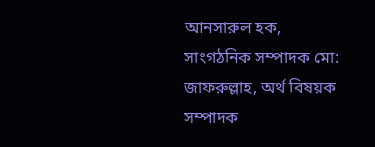আনসারুল হক, সাংগঠনিক সম্পাদক মো: জাফরুল্লাহ, অর্থ বিষয়ক সম্পাদক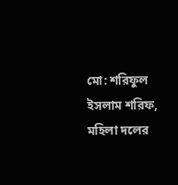মো: শরিফুল ইসলাম শরিফ, মহিলা দলের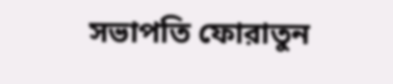সভাপতি ফোরাতুন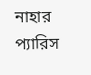নাহার প্যারিস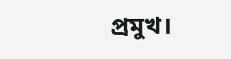প্রমুখ।